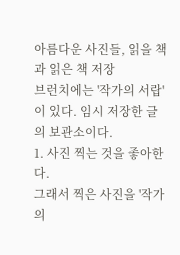아름다운 사진들, 읽을 책과 읽은 책 저장
브런치에는 '작가의 서랍'이 있다. 임시 저장한 글의 보관소이다.
1. 사진 찍는 것을 좋아한다.
그래서 찍은 사진을 '작가의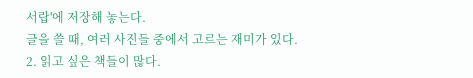서랍'에 저장해 놓는다.
글을 쓸 때, 여러 사진들 중에서 고르는 재미가 있다.
2. 읽고 싶은 책들이 많다.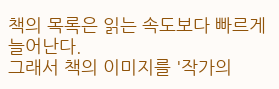책의 목록은 읽는 속도보다 빠르게 늘어난다.
그래서 책의 이미지를 '작가의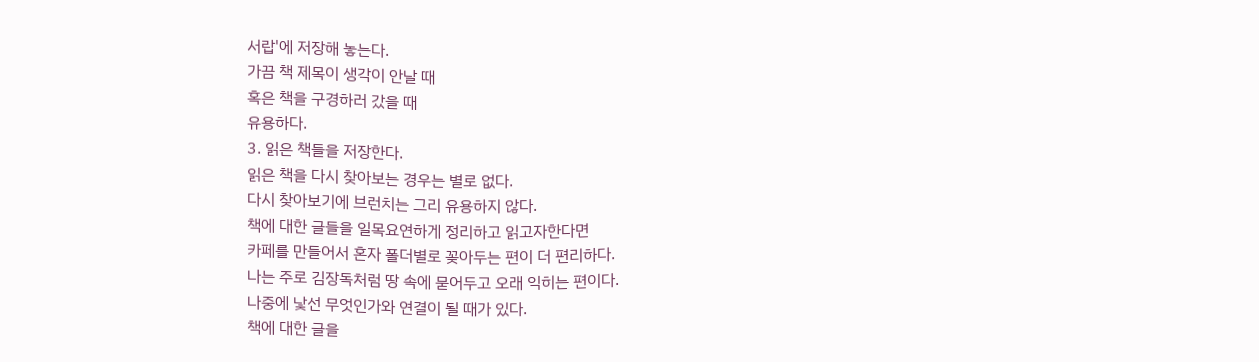서랍'에 저장해 놓는다.
가끔 책 제목이 생각이 안날 때
혹은 책을 구경하러 갔을 때
유용하다.
3. 읽은 책들을 저장한다.
읽은 책을 다시 찾아보는 경우는 별로 없다.
다시 찾아보기에 브런치는 그리 유용하지 않다.
책에 대한 글들을 일목요연하게 정리하고 읽고자한다면
카페를 만들어서 혼자 폴더별로 꽂아두는 편이 더 편리하다.
나는 주로 김장독처럼 땅 속에 묻어두고 오래 익히는 편이다.
나중에 낯선 무엇인가와 연결이 될 때가 있다.
책에 대한 글을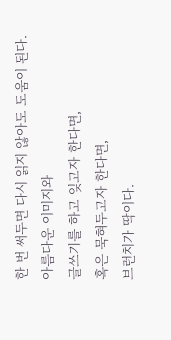한 번 써두면 다시 읽지 않아도 도움이 된다.
아름다운 이미지와
글쓰기를 하고 잊고자 한다면,
혹은 묵혀두고자 한다면,
브런치가 딱이다.